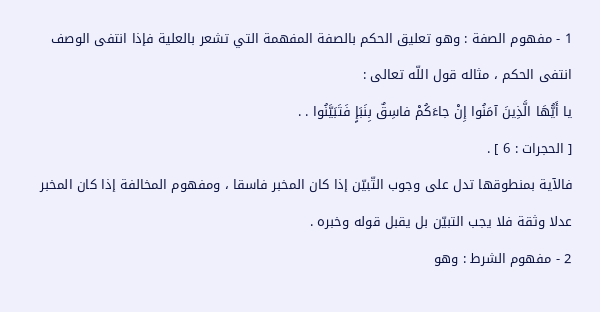1 - مفهوم الصفة : وهو تعليق الحكم بالصفة المفهمة التي تشعر بالعلية فإذا انتفى الوصف انتفى الحكم ، مثاله قول اللّه تعالى :
يا أَيُّهَا الَّذِينَ آمَنُوا إِنْ جاءَكُمْ فاسِقٌ بِنَبَإٍ فَتَبَيَّنُوا . .
[ الحجرات : 6 ] .
فالآية بمنطوقها تدل على وجوب التّبيّن إذا كان المخبر فاسقا ، ومفهوم المخالفة إذا كان المخبر عدلا وثقة فلا يجب التبيّن بل يقبل قوله وخبره .
2 - مفهوم الشرط : وهو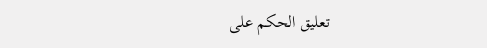تعليق الحكم على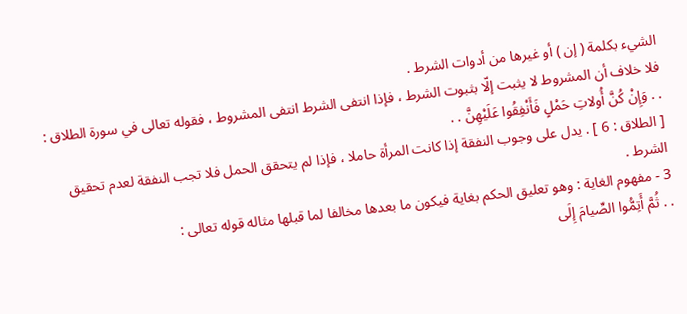الشيء بكلمة ( إن ) أو غيرها من أدوات الشرط .
فلا خلاف أن المشروط لا يثبت إلّا بثبوت الشرط ، فإذا انتفى الشرط انتفى المشروط ، فقوله تعالى في سورة الطلاق :
. . وَإِنْ كُنَّ أُولاتِ حَمْلٍ فَأَنْفِقُوا عَلَيْهِنَّ . .
[ الطلاق : 6 ] . يدل على وجوب النفقة إذا كانت المرأة حاملا ، فإذا لم يتحقق الحمل فلا تجب النفقة لعدم تحقيق الشرط .
3 - مفهوم الغاية : وهو تعليق الحكم بغاية فيكون ما بعدها مخالفا لما قبلها مثاله قوله تعالى :
. . ثُمَّ أَتِمُّوا الصِّيامَ إِلَى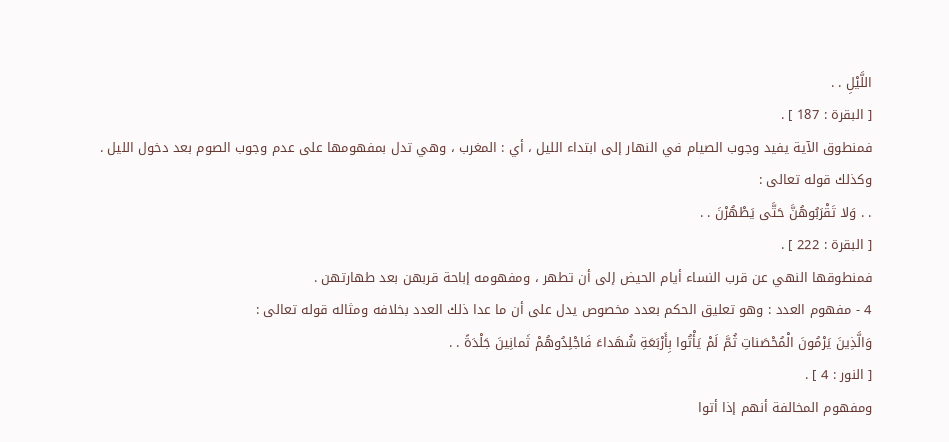اللَّيْلِ . .
[ البقرة : 187 ] .
فمنطوق الآية يفيد وجوب الصيام في النهار إلى ابتداء الليل ، أي : المغرب ، وهي تدل بمفهومها على عدم وجوب الصوم بعد دخول الليل .
وكذلك قوله تعالى :
. . وَلا تَقْرَبُوهُنَّ حَتَّى يَطْهُرْنَ . .
[ البقرة : 222 ] .
فمنطوقها النهي عن قرب النساء أيام الحيض إلى أن تطهر ، ومفهومه إباحة قربهن بعد طهارتهن .
4 - مفهوم العدد : وهو تعليق الحكم بعدد مخصوص يدل على أن ما عدا ذلك العدد بخلافه ومثاله قوله تعالى :
وَالَّذِينَ يَرْمُونَ الْمُحْصَناتِ ثُمَّ لَمْ يَأْتُوا بِأَرْبَعَةِ شُهَداءَ فَاجْلِدُوهُمْ ثَمانِينَ جَلْدَةً . .
[ النور : 4 ] .
ومفهوم المخالفة أنهم إذا أتوا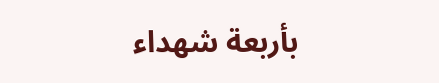بأربعة شهداء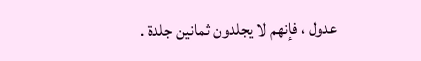عدول ، فإنهم لا يجلدون ثمانين جلدة .